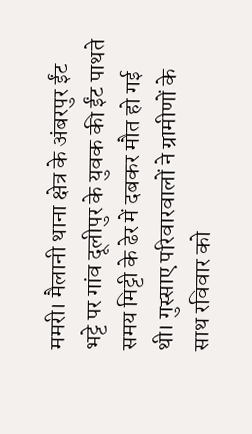ममरी। मैलानी थाना क्षेत्र के अंबरपुर ईंट भट्टे पर गांव दूलीपुर के युवक की ईंट पाथते समय मिट्टी के ढेर में दबकर मौत हो गई थी। गुस्साए परिवारवालों ने ग्रामीणों के साथ रविवार को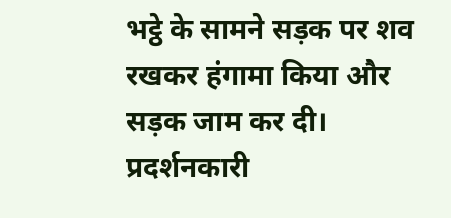भट्ठे के सामने सड़क पर शव रखकर हंगामा किया और सड़क जाम कर दी। प्रदर्शनकारी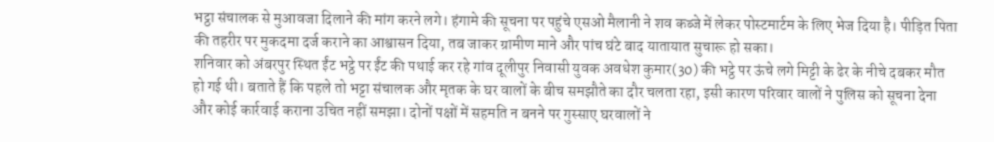भट्ठा संचालक से मुआवजा दिलाने की मांग करने लगे। हंगामे की सूचना पर पहुंचे एसओ मैलानी ने शव कब्जे में लेकर पोस्टमार्टम के लिए भेज दिया है। पीड़ित पिता की तहरीर पर मुकदमा दर्ज कराने का आश्वासन दिया, तब जाकर ग्रामीण माने और पांच घंटे बाद यातायात सुचारू हो सका।
शनिवार को अंबरपुर स्थित ईंट भट्ठे पर ईंट की पथाई कर रहे गांव दूलीपुर निवासी युवक अवधेश कुमार(30) की भट्ठे पर ऊंचे लगे मिट्टी के ढेर के नीचे दबकर मौत हो गई थी। बताते हैं कि पहले तो भट्टा संचालक और मृतक के घर वालों के बीच समझौते का दौर चलता रहा, इसी कारण परिवार वालों ने पुलिस को सूचना देना और कोई कार्रवाई कराना उचित नहीं समझा। दोनों पक्षों में सहमति न बनने पर गुस्साए घरवालों ने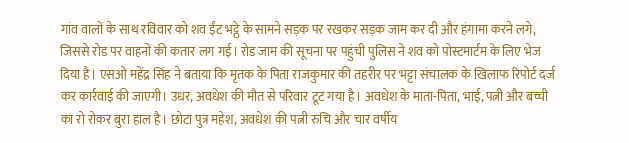गांव वालों के साथ रविवार को शव ईंट भट्ठे के सामने सड़क पर रखकर सड़क जाम कर दी और हंगामा करने लगे, जिससे रोड पर वाहनों की कतार लग गई। रोड जाम की सूचना पर पहुंची पुलिस ने शव को पोस्टमार्टम के लिए भेज दिया है। एसओ महेंद्र सिंह ने बताया कि मृतक के पिता राजकुमार की तहरीर पर भट्टा संचालक के खिलाफ रिपोर्ट दर्ज कर कार्रवाई की जाएगी। उधर, अवधेश की मौत से परिवार टूट गया है। अवधेश के माता-पिता, भाई, पत्नी और बच्ची का रो रोकर बुरा हाल है। छोटा पुत्र महेश, अवधेश की पत्नी रुचि और चार वर्षीय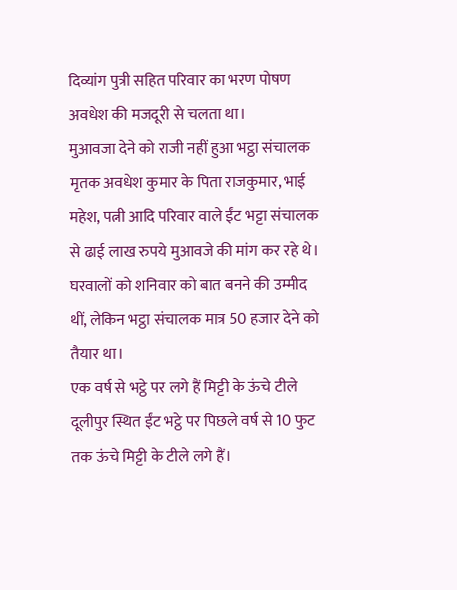दिव्यांग पुत्री सहित परिवार का भरण पोषण अवधेश की मजदूरी से चलता था।
मुआवजा देने को राजी नहीं हुआ भट्ठा संचालक
मृतक अवधेश कुमार के पिता राजकुमार, भाई महेश, पत्नी आदि परिवार वाले ईंट भट्टा संचालक से ढाई लाख रुपये मुआवजे की मांग कर रहे थे। घरवालों को शनिवार को बात बनने की उम्मीद थीं, लेकिन भट्ठा संचालक मात्र 50 हजार देने को तैयार था।
एक वर्ष से भट्ठे पर लगे हैं मिट्टी के ऊंचे टीले
दूलीपुर स्थित ईंट भट्ठे पर पिछले वर्ष से 10 फुट तक ऊंचे मिट्टी के टीले लगे हैं।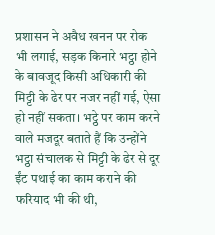प्रशासन ने अवैध खनन पर रोक भी लगाई, सड़क किनारे भट्ठा होने के बावजूद किसी अधिकारी की मिट्टी के ढेर पर नजर नहीं गई, ऐसा हो नहीं सकता। भट्ठे पर काम करने वाले मजदूर बताते हैं कि उन्होंने भट्ठा संचालक से मिट्टी के ढेर से दूर ईंट पथाई का काम कराने की फरियाद भी की थी,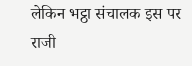लेकिन भट्ठा संचालक इस पर राजी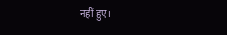नहीं हुए।